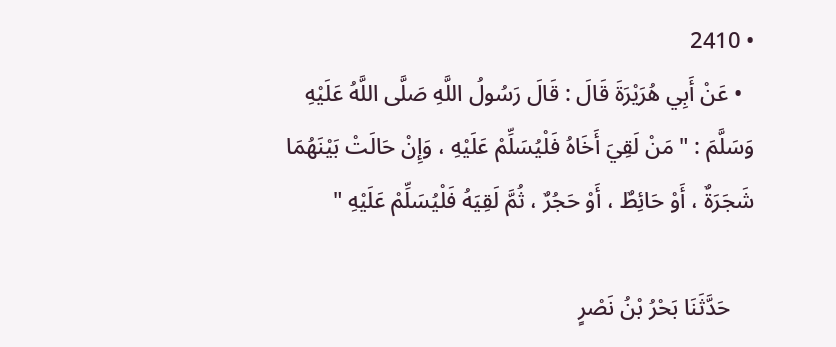• 2410
  • عَنْ أَبِي هُرَيْرَةَ قَالَ : قَالَ رَسُولُ اللَّهِ صَلَّى اللَّهُ عَلَيْهِ وَسَلَّمَ : " مَنْ لَقِيَ أَخَاهُ فَلْيُسَلِّمْ عَلَيْهِ ، وَإِنْ حَالَتْ بَيْنَهُمَا شَجَرَةٌ ، أَوْ حَائِطٌ ، أَوْ حَجُرٌ ، ثُمَّ لَقِيَهُ فَلْيُسَلِّمْ عَلَيْهِ "

    حَدَّثَنَا بَحْرُ بْنُ نَصْرٍ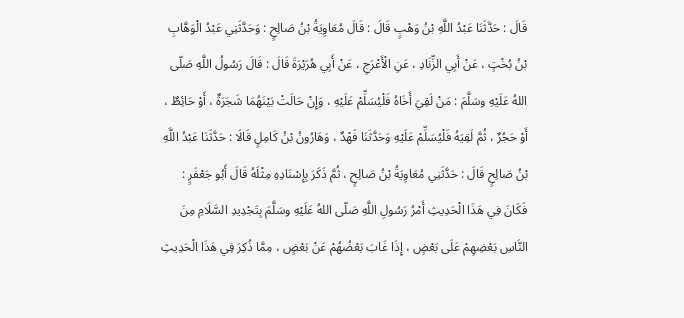قَالَ : حَدَّثَنَا عَبْدُ اللَّهِ بْنُ وَهْبٍ قَالَ : قَالَ مُعَاوِيَةُ بْنُ صَالِحٍ : وَحَدَّثَنِي عَبْدُ الْوَهَّابِ بْنُ بُخْتٍ ، عَنْ أَبِي الزِّنَادِ ، عَنِ الْأَعْرَجِ ، عَنْ أَبِي هُرَيْرَةَ قَالَ : قَالَ رَسُولُ اللَّهِ صَلّى اللهُ عَلَيْهِ وسَلَّمَ : مَنْ لَقِيَ أَخَاهُ فَلْيُسَلِّمْ عَلَيْهِ ، وَإِنْ حَالَتْ بَيْنَهُمَا شَجَرَةٌ ، أَوْ حَائِطٌ ، أَوْ حَجُرٌ ، ثُمَّ لَقِيَهُ فَلْيُسَلِّمْ عَلَيْهِ وَحَدَّثَنَا فَهْدٌ ، وَهَارُونُ بْنُ كَامِلٍ قَالَا : حَدَّثَنَا عَبْدُ اللَّهِ بْنُ صَالِحٍ قَالَ : حَدَّثَنِي مُعَاوِيَةُ بْنُ صَالِحٍ ، ثُمَّ ذَكَرَ بِإِسْنَادِهِ مِثْلَهُ قَالَ أَبُو جَعْفَرٍ : فَكَانَ فِي هَذَا الْحَدِيثِ أَمْرُ رَسُولِ اللَّهِ صَلّى اللهُ عَلَيْهِ وسَلَّمَ بِتَجْدِيدِ السَّلَامِ مِنَ النَّاسِ بَعْضِهِمْ عَلَى بَعْضٍ ، إِذَا غَابَ بَعْضُهُمْ عَنْ بَعْضٍ ، مِمَّا ذُكِرَ فِي هَذَا الْحَدِيثِ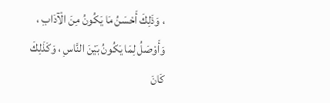، وَذَلِكَ أَحْسَنُ مَا يَكُونُ مِنَ الْآدَابِ ، وَأَوْصَلُ لِمَا يَكُونُ بَيْنَ النَّاسِ ، وَكَذَلِكَ كَانَ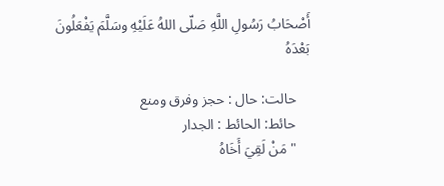أَصْحَابُ رَسُولِ اللَّهِ صَلّى اللهُ عَلَيْهِ وسَلَّمَ يَفْعَلُونَ بَعْدَهُ

    حالت: حال : حجز وفرق ومنع
    حائط: الحائط : الجدار
    " مَنْ لَقِيَ أَخَاهُ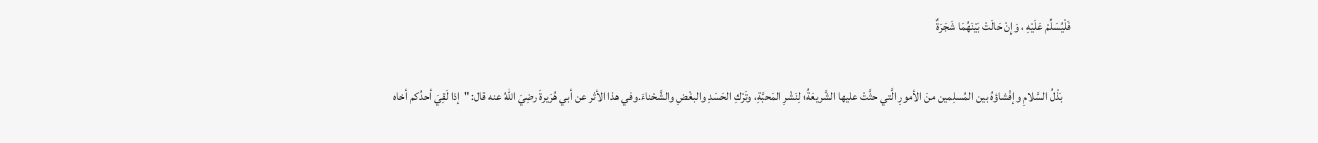فَلْيُسَلِّمْ عَلَيْهِ ، وَإِنْ حَالَتْ بَيْنَهُمَا شَجَرَةٌ

    بَذْلُ السَّلامِ وإفْشاؤهُ بين المُسلِمين منَ الأمورِ الَّتي حثَّتْ عليها الشَّريعَةُ؛ لِنَشْرِ المَحبَّةِ، وتَرْكِ الحَسَدِ والبغْضِ والشَّحْناءَ.وفي هذا الأثر عن أبي هُرَيرةَ رضِيَ اللهُ عنه قال: "إذا لَقِيَ أحدُكم أخاه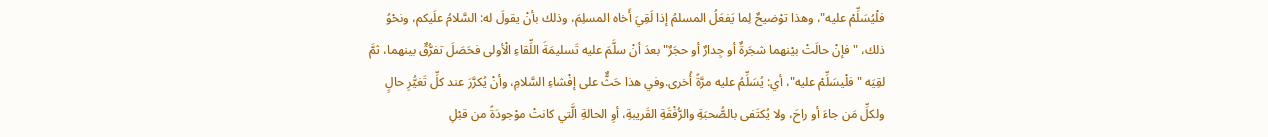فلْيُسَلِّمْ عليه"، وهذا توْضيحٌ لِما يَفعَلُ المسلمُ إذا لَقِيَ أَخاه المسلِمَ، وذلك بأنْ يقولَ له: السَّلامُ علَيكم، ونحْوُ ذلك، "فإنْ حالَتْ بيْنهما شجَرةٌ أو جِدارٌ أو حجَرٌ" بعدَ أنْ سلَّمَ عليه تَسليمَةَ اللِّقاءِ الْأولى فحَصَلَ تفرُّقٌ بينهما، ثمَّ لقِيَه "فلْيسَلِّمْ عليه"، أي: يُسَلِّمُ عليه مرَّةً أُخرى.وفي هذا حَثٌّ على إفْشاءِ السَّلامِ، وأنْ يُكرَّرَ عند كلِّ تَغيُّرِ حالٍ ولكلِّ مَن جاءَ أو راحَ، ولا يُكتَفى بالصُّحبَةِ والرُّفْقَةِ القَريبةِ، أوِ الحالةِ الَّتي كانتْ موْجودَةً من قبْلِ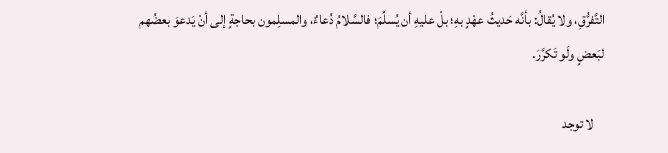التَّفرُّقِ، ولا يُقالُ: بأنَّه حَديثُ عهْدٍ بهِ؛ بلْ عليهِ أن يُسلِّمَ؛ فالسَّلامُ دُعاءٌ، والمسلِمون بحاجةٍ إلى أنْ يَدعوَ بعضُهم لبَعضٍ ولَو تَكرَّرَ.

    لا توجد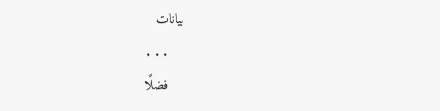بيانات
    . . .
    فضلًا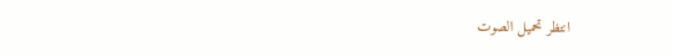انتظر تحميل الصوت